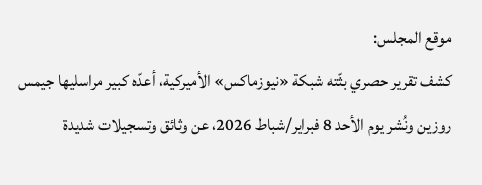موقع المجلس:
كشف تقرير حصري بثّته شبكة «نيوزماكس» الأميركية، أعدّه كبير مراسليها جيمس روزين ونُشر يوم الأحد 8 فبراير/شباط 2026، عن وثائق وتسجيلات شديدة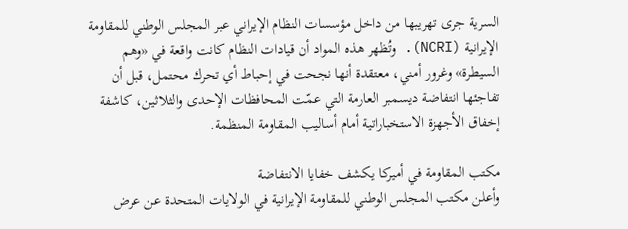السرية جرى تهريبها من داخل مؤسسات النظام الإيراني عبر المجلس الوطني للمقاومة الإيرانية (NCRI). وتُظهر هذه المواد أن قيادات النظام كانت واقعة في «وهم السيطرة» وغرور أمني، معتقدة أنها نجحت في إحباط أي تحرك محتمل، قبل أن تفاجئها انتفاضة ديسمبر العارمة التي عمّت المحافظات الإحدى والثلاثين، كاشفة إخفاق الأجهزة الاستخباراتية أمام أساليب المقاومة المنظمة.

مكتب المقاومة في أميركا يكشف خفايا الانتفاضة
وأعلن مكتب المجلس الوطني للمقاومة الإيرانية في الولايات المتحدة عن عرض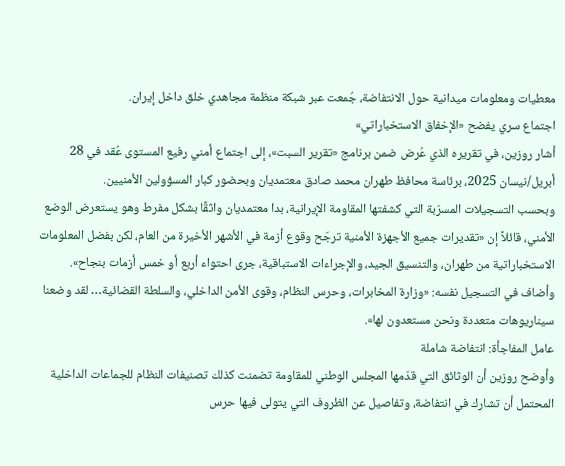معطيات ومعلومات ميدانية حول الانتفاضة، جُمعت عبر شبكة منظمة مجاهدي خلق داخل إيران.
اجتماع سري يفضح «الإخفاق الاستخباراتي»
أشار روزين، في تقريره الذي عُرض ضمن برنامج «تقرير السبت»، إلى اجتماع أمني رفيع المستوى عُقد في 28 أبريل/نيسان 2025، برئاسة محافظ طهران محمد صادق معتمديان وبحضور كبار المسؤولين الأمنيين.
وبحسب التسجيلات المسرّبة التي كشفتها المقاومة الإيرانية، بدا معتمديان واثقًا بشكل مفرط وهو يستعرض الوضع الأمني، قائلاً إن «تقديرات جميع الأجهزة الأمنية ترجّح وقوع أزمة في الأشهر الأخيرة من العام، لكن بفضل المعلومات الاستخباراتية من طهران، والتنسيق الجيد، والإجراءات الاستباقية، جرى احتواء أربع أو خمس أزمات بنجاح».
وأضاف في التسجيل نفسه: «وزارة المخابرات، وحرس النظام، وقوى الأمن الداخلي، والسلطة القضائية… لقد وضعنا سيناريوهات متعددة ونحن مستعدون لها».
عامل المفاجأة: انتفاضة شاملة
وأوضح روزين أن الوثائق التي قدّمها المجلس الوطني للمقاومة تضمنت كذلك تصنيفات النظام للجماعات الداخلية المحتمل أن تشارك في انتفاضة، وتفاصيل عن الظروف التي يتولى فيها حرس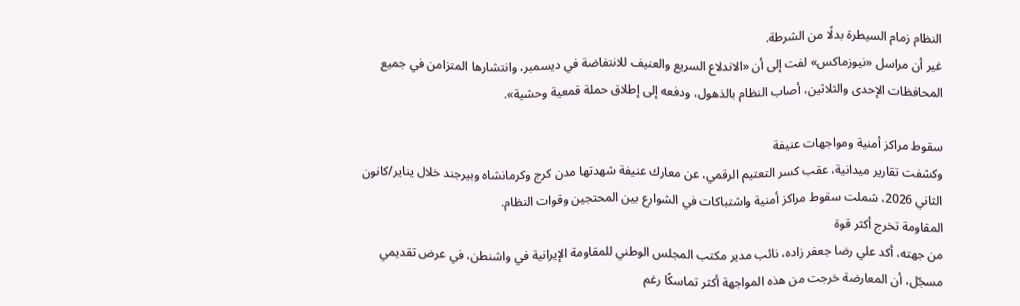النظام زمام السيطرة بدلًا من الشرطة.
غير أن مراسل «نيوزماكس» لفت إلى أن «الاندلاع السريع والعنيف للانتفاضة في ديسمبر، وانتشارها المتزامن في جميع المحافظات الإحدى والثلاثين، أصاب النظام بالذهول، ودفعه إلى إطلاق حملة قمعية وحشية».

سقوط مراكز أمنية ومواجهات عنيفة
وكشفت تقارير ميدانية، عقب كسر التعتيم الرقمي، عن معارك عنيفة شهدتها مدن كرج وكرمانشاه وبيرجند خلال يناير/كانون الثاني 2026، شملت سقوط مراكز أمنية واشتباكات في الشوارع بين المحتجين وقوات النظام.
المقاومة تخرج أكثر قوة
من جهته، أكد علي رضا جعفر زاده، نائب مدير مكتب المجلس الوطني للمقاومة الإيرانية في واشنطن، في عرض تقديمي مسجّل، أن المعارضة خرجت من هذه المواجهة أكثر تماسكًا رغم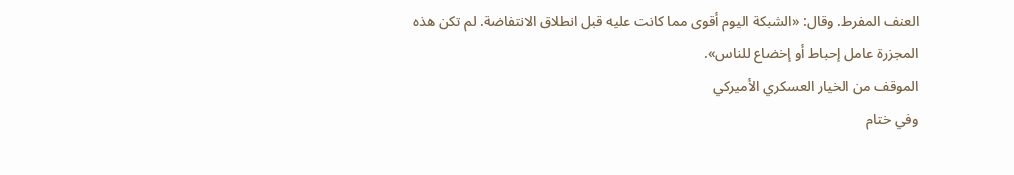العنف المفرط. وقال: «الشبكة اليوم أقوى مما كانت عليه قبل انطلاق الانتفاضة. لم تكن هذه المجزرة عامل إحباط أو إخضاع للناس».
الموقف من الخيار العسكري الأميركي
وفي ختام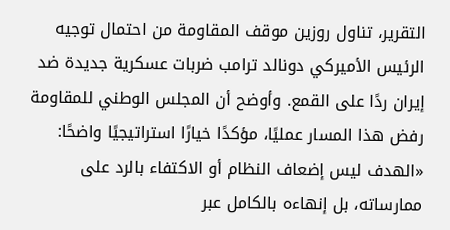التقرير، تناول روزين موقف المقاومة من احتمال توجيه الرئيس الأميركي دونالد ترامب ضربات عسكرية جديدة ضد إيران ردًا على القمع. وأوضح أن المجلس الوطني للمقاومة رفض هذا المسار عمليًا، مؤكدًا خيارًا استراتيجيًا واضحًا: «الهدف ليس إضعاف النظام أو الاكتفاء بالرد على ممارساته، بل إنهاءه بالكامل عبر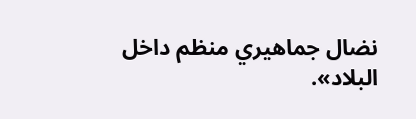نضال جماهيري منظم داخل البلاد».